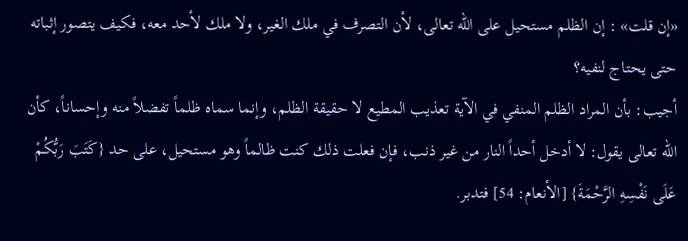«إن قلت» : إن الظلم مستحيل على الله تعالى، لأن التصرف في ملك الغير، ولا ملك لأحد معه، فكيف يتصور إثباته حتى يحتاج لنفيه؟
أجيب: بأن المراد الظلم المنفي في الآية تعذيب المطيع لا حقيقة الظلم، وإنما سماه ظلماً تفضلاً منه وإحساناً، كأن الله تعالى يقول: لا أدخل أحداً النار من غير ذنب، فإن فعلت ذلك كنت ظالماً وهو مستحيل، على حد {كَتَبَ رَبُّكُمْ عَلَى نَفْسِهِ الرَّحْمَةَ} [الأنعام: 54] فتدبر.